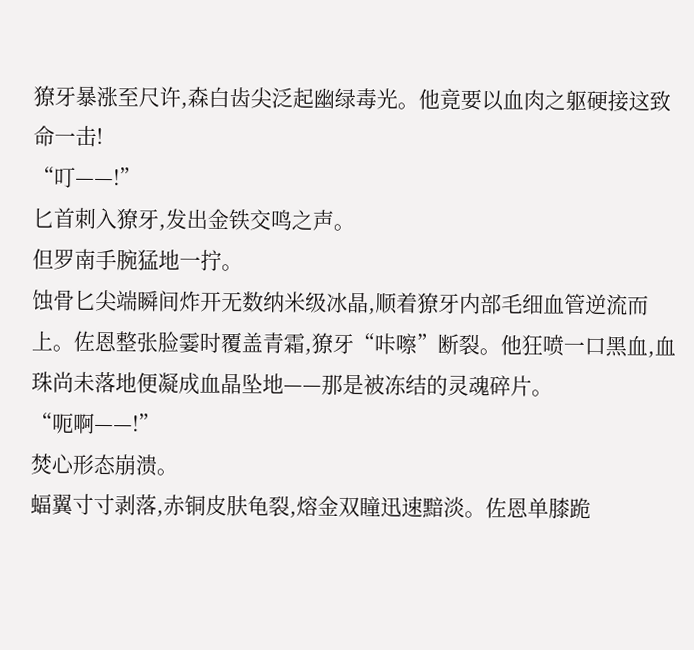獠牙暴涨至尺许,森白齿尖泛起幽绿毒光。他竟要以血肉之躯硬接这致命一击!
“叮——!”
匕首刺入獠牙,发出金铁交鸣之声。
但罗南手腕猛地一拧。
蚀骨匕尖端瞬间炸开无数纳米级冰晶,顺着獠牙内部毛细血管逆流而上。佐恩整张脸霎时覆盖青霜,獠牙“咔嚓”断裂。他狂喷一口黑血,血珠尚未落地便凝成血晶坠地——那是被冻结的灵魂碎片。
“呃啊——!”
焚心形态崩溃。
蝠翼寸寸剥落,赤铜皮肤龟裂,熔金双瞳迅速黯淡。佐恩单膝跪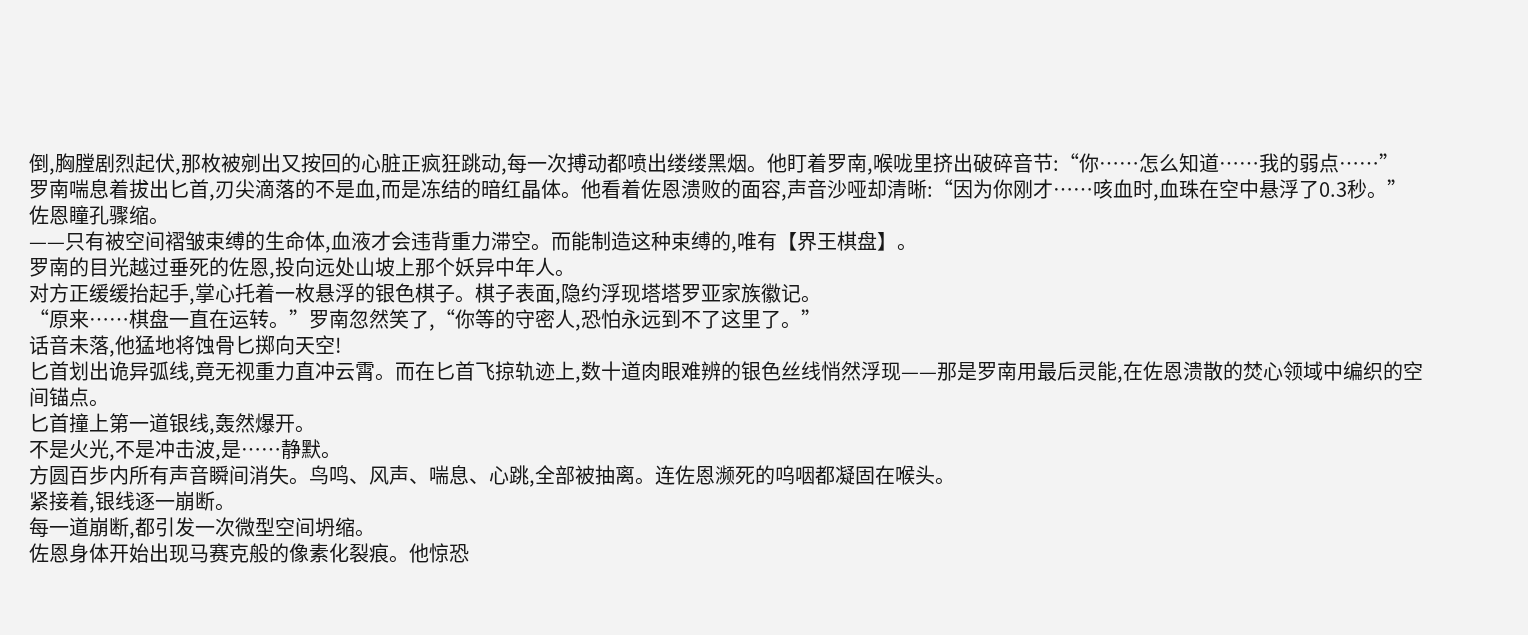倒,胸膛剧烈起伏,那枚被剜出又按回的心脏正疯狂跳动,每一次搏动都喷出缕缕黑烟。他盯着罗南,喉咙里挤出破碎音节:“你……怎么知道……我的弱点……”
罗南喘息着拔出匕首,刃尖滴落的不是血,而是冻结的暗红晶体。他看着佐恩溃败的面容,声音沙哑却清晰:“因为你刚才……咳血时,血珠在空中悬浮了0.3秒。”
佐恩瞳孔骤缩。
——只有被空间褶皱束缚的生命体,血液才会违背重力滞空。而能制造这种束缚的,唯有【界王棋盘】。
罗南的目光越过垂死的佐恩,投向远处山坡上那个妖异中年人。
对方正缓缓抬起手,掌心托着一枚悬浮的银色棋子。棋子表面,隐约浮现塔塔罗亚家族徽记。
“原来……棋盘一直在运转。”罗南忽然笑了,“你等的守密人,恐怕永远到不了这里了。”
话音未落,他猛地将蚀骨匕掷向天空!
匕首划出诡异弧线,竟无视重力直冲云霄。而在匕首飞掠轨迹上,数十道肉眼难辨的银色丝线悄然浮现——那是罗南用最后灵能,在佐恩溃散的焚心领域中编织的空间锚点。
匕首撞上第一道银线,轰然爆开。
不是火光,不是冲击波,是……静默。
方圆百步内所有声音瞬间消失。鸟鸣、风声、喘息、心跳,全部被抽离。连佐恩濒死的呜咽都凝固在喉头。
紧接着,银线逐一崩断。
每一道崩断,都引发一次微型空间坍缩。
佐恩身体开始出现马赛克般的像素化裂痕。他惊恐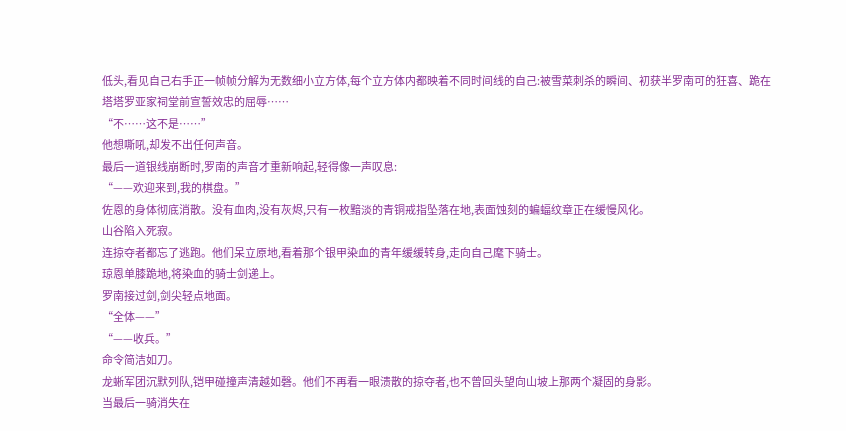低头,看见自己右手正一帧帧分解为无数细小立方体,每个立方体内都映着不同时间线的自己:被雪菜刺杀的瞬间、初获半罗南可的狂喜、跪在塔塔罗亚家祠堂前宣誓效忠的屈辱……
“不……这不是……”
他想嘶吼,却发不出任何声音。
最后一道银线崩断时,罗南的声音才重新响起,轻得像一声叹息:
“——欢迎来到,我的棋盘。”
佐恩的身体彻底消散。没有血肉,没有灰烬,只有一枚黯淡的青铜戒指坠落在地,表面蚀刻的蝙蝠纹章正在缓慢风化。
山谷陷入死寂。
连掠夺者都忘了逃跑。他们呆立原地,看着那个银甲染血的青年缓缓转身,走向自己麾下骑士。
琼恩单膝跪地,将染血的骑士剑递上。
罗南接过剑,剑尖轻点地面。
“全体——”
“——收兵。”
命令简洁如刀。
龙蜥军团沉默列队,铠甲碰撞声清越如磬。他们不再看一眼溃散的掠夺者,也不曾回头望向山坡上那两个凝固的身影。
当最后一骑消失在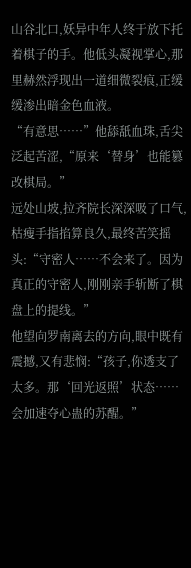山谷北口,妖异中年人终于放下托着棋子的手。他低头凝视掌心,那里赫然浮现出一道细微裂痕,正缓缓渗出暗金色血液。
“有意思……”他舔舐血珠,舌尖泛起苦涩,“原来‘替身’也能篡改棋局。”
远处山坡,拉齐院长深深吸了口气,枯瘦手指掐算良久,最终苦笑摇头:“守密人……不会来了。因为真正的守密人,刚刚亲手斩断了棋盘上的提线。”
他望向罗南离去的方向,眼中既有震撼,又有悲悯:“孩子,你透支了太多。那‘回光返照’状态……会加速夺心蛊的苏醒。”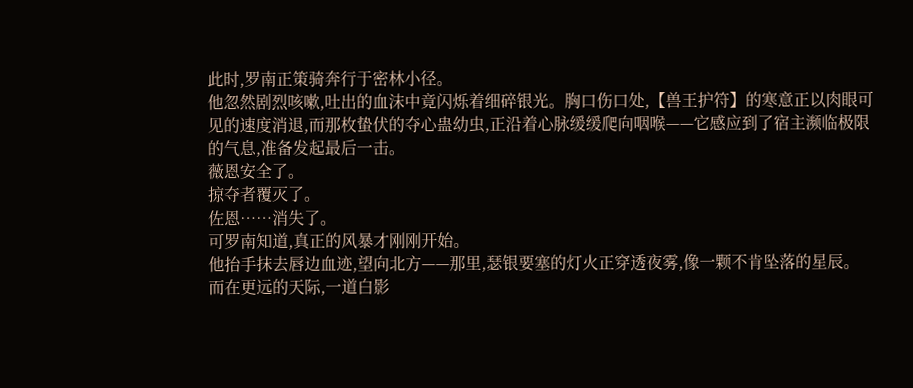此时,罗南正策骑奔行于密林小径。
他忽然剧烈咳嗽,吐出的血沫中竟闪烁着细碎银光。胸口伤口处,【兽王护符】的寒意正以肉眼可见的速度消退,而那枚蛰伏的夺心蛊幼虫,正沿着心脉缓缓爬向咽喉——它感应到了宿主濒临极限的气息,准备发起最后一击。
薇恩安全了。
掠夺者覆灭了。
佐恩……消失了。
可罗南知道,真正的风暴才刚刚开始。
他抬手抹去唇边血迹,望向北方——那里,瑟银要塞的灯火正穿透夜雾,像一颗不肯坠落的星辰。
而在更远的天际,一道白影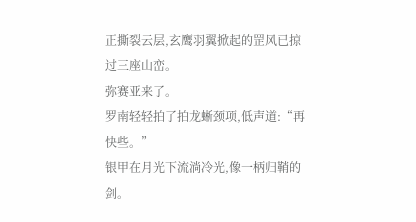正撕裂云层,玄鹰羽翼掀起的罡风已掠过三座山峦。
弥赛亚来了。
罗南轻轻拍了拍龙蜥颈项,低声道:“再快些。”
银甲在月光下流淌冷光,像一柄归鞘的剑。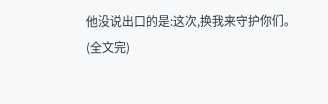他没说出口的是:这次,换我来守护你们。
(全文完)